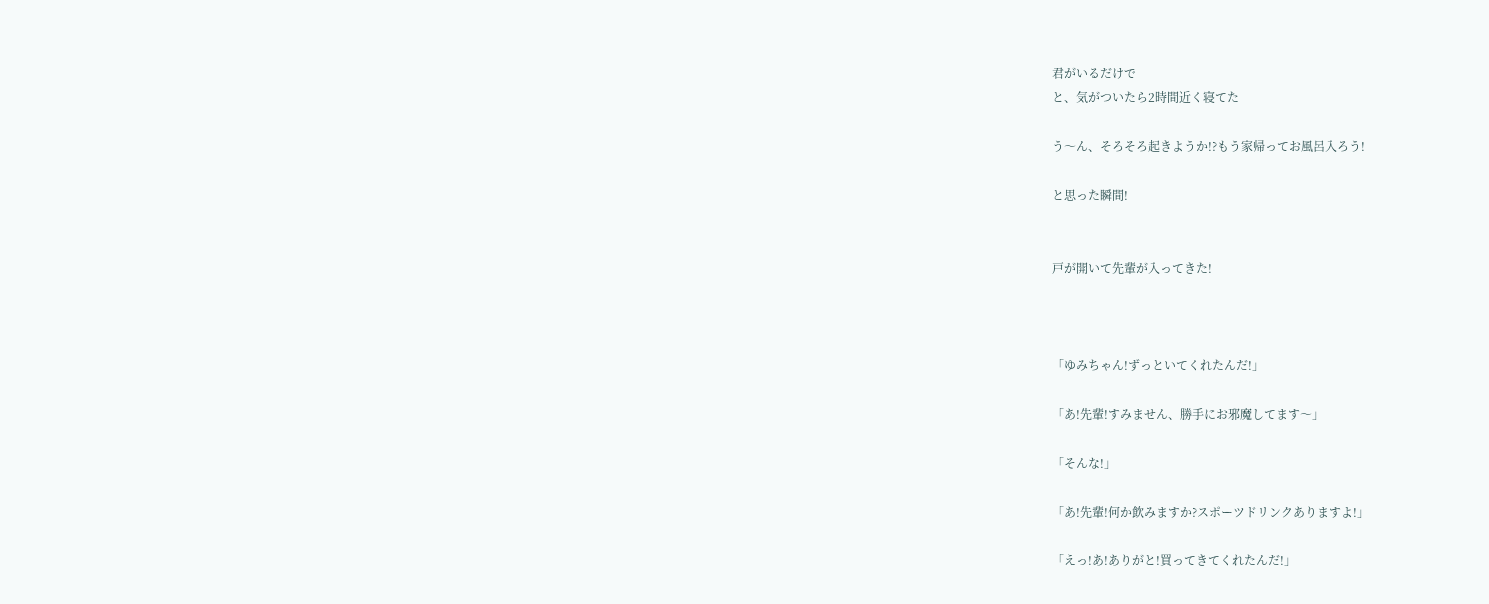君がいるだけで
と、気がついたら2時間近く寝てた

う〜ん、そろそろ起きようか!?もう家帰ってお風呂入ろう!

と思った瞬間!


戸が開いて先輩が入ってきた!



「ゆみちゃん!ずっといてくれたんだ!」

「あ!先輩!すみません、勝手にお邪魔してます〜」

「そんな!」

「あ!先輩!何か飲みますか?スポーツドリンクありますよ!」

「えっ!あ!ありがと!買ってきてくれたんだ!」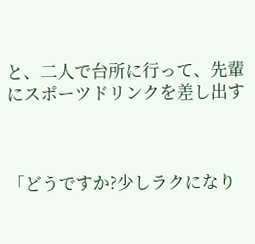と、二人で台所に行って、先輩にスポーツドリンクを差し出す



「どうですか?少しラクになり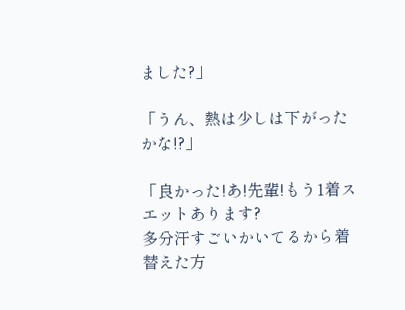ました?」

「うん、熱は少しは下がったかな!?」

「良かった!あ!先輩!もう1着スエットあります?
多分汗すごいかいてるから着替えた方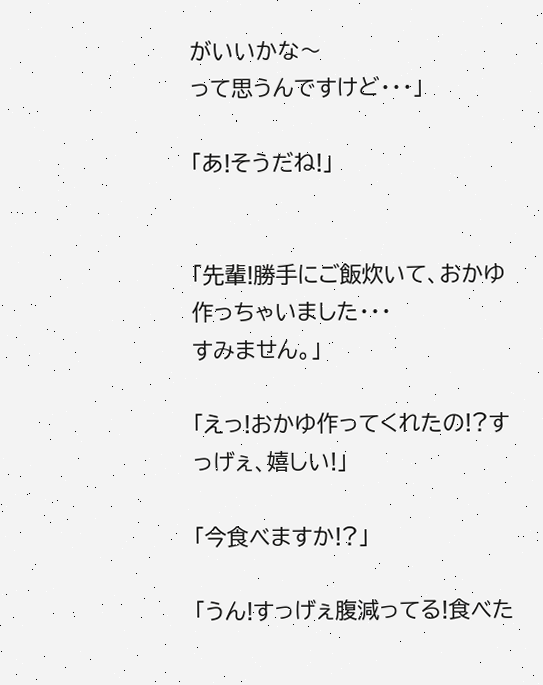がいいかな〜
って思うんですけど・・・」

「あ!そうだね!」


「先輩!勝手にご飯炊いて、おかゆ作っちゃいました・・・
すみません。」

「えっ!おかゆ作ってくれたの!?すっげぇ、嬉しい!」

「今食べますか!?」

「うん!すっげぇ腹減ってる!食べた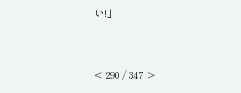い!」


< 290 / 347 >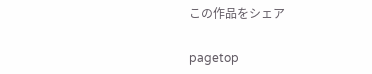この作品をシェア

pagetop